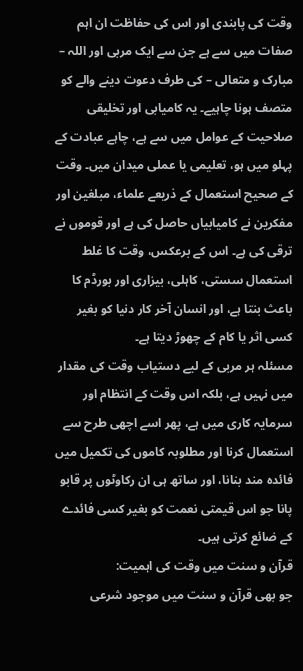وقت کی پابندی اور اس کی حفاظت ان اہم صفات میں سے ہے جن سے ایک مربی اور اللہ – مبارک و متعالی – کی طرف دعوت دینے والے کو متصف ہونا چاہیے۔ یہ کامیابی اور تخلیقی صلاحیت کے عوامل میں سے ہے، چاہے عبادت کے پہلو میں ہو، تعلیمی یا عملی میدان میں۔ وقت کے صحیح استعمال کے ذریعے علماء، مبلغین اور مفکرین نے کامیابیاں حاصل کی ہے اور قوموں نے ترقی کی ہے۔ اس کے برعکس، وقت کا غلط استعمال سستی، کاہلی، بیزاری اور بورڈم کا باعث بنتا ہے، اور انسان آخر کار دنیا کو بغیر کسی اثر یا کام کے چھوڑ دیتا ہے۔
مسئلہ ہر مربی کے لیے دستیاب وقت کی مقدار میں نہیں ہے، بلکہ اس وقت کے انتظام اور سرمایہ کاری میں ہے، پھر اسے اچھی طرح سے استعمال کرنا اور مطلوبہ کاموں کی تکمیل میں فائدہ مند بنانا، اور ساتھ ہی ان رکاوٹوں پر قابو پانا جو اس قیمتی نعمت کو بغیر کسی فائدے کے ضائع کرتی ہیں۔
قرآن و سنت میں وقت کی اہمیت:
جو بھی قرآن و سنت میں موجود شرعی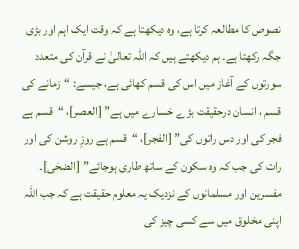نصوص کا مطالعہ کرتا ہے، وہ دیکھتا ہے کہ وقت ایک اہم اور بڑی جگہ رکھتا ہے۔ ہم دیکھتے ہیں کہ اللہ تعالیٰ نے قرآن کی متعدد سورتوں کے آغاز میں اس کی قسم کھائی ہے، جیسے: “زمانے کی قسم ، انسان درحقیقت بڑ ے خسارے میں ہے” [العصر]، “قسم ہے فجر کی اور دس راتوں کی” [الفجر]، “قسم ہے روزِ روشن کی اور رات کی جب کہ وہ سکون کے ساتھ طاری ہوجائے” [الضحٰى]۔ مفسرین اور مسلمانوں کے نزدیک یہ معلوم حقیقت ہے کہ جب اللہ اپنی مخلوق میں سے کسی چیز کی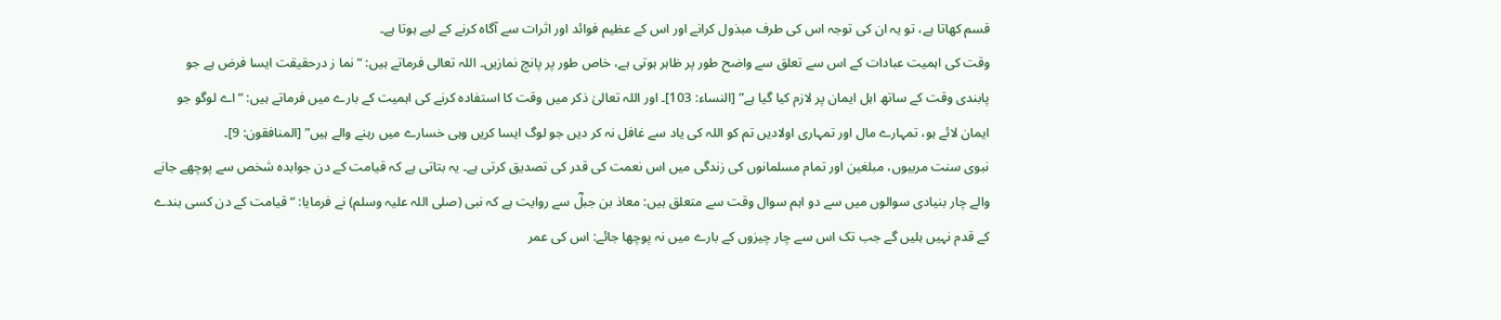قسم کھاتا ہے، تو یہ ان کی توجہ اس کی طرف مبذول کرانے اور اس کے عظیم فوائد اور اثرات سے آگاہ کرنے کے لیے ہوتا ہے۔
وقت کی اہمیت عبادات کے اس سے تعلق سے واضح طور پر ظاہر ہوتی ہے، خاص طور پر پانچ نمازیں۔ اللہ تعالی فرماتے ہیں: “نما ز درحقیقت ایسا فرض ہے جو پابندی وقت کے ساتھ اہل ایمان پر لازم کیا گیا ہے” [النساء: 103]۔ اور اللہ تعالیٰ ذکر میں وقت کا استفادہ کرنے کی اہمیت کے بارے میں فرماتے ہیں: “اے لوگو جو ایمان لائے ہو، تمہارے مال اور تمہاری اولادیں تم کو اللہ کی یاد سے غافل نہ کر دیں جو لوگ ایسا کریں وہی خسارے میں رہنے والے ہیں” [المنافقون: 9]۔
نبوی سنت مربیوں، مبلغین اور تمام مسلمانوں کی زندگی میں اس نعمت کی قدر کی تصدیق کرتی ہے۔ یہ بتاتی ہے کہ قیامت کے دن جوابدہ شخص سے پوچھے جانے والے چار بنیادی سوالوں میں سے دو اہم سوال وقت سے متعلق ہیں: معاذ بن جبلؓ سے روایت ہے کہ نبی (صلی اللہ علیہ وسلم) نے فرمایا: “قیامت کے دن کسی بندے کے قدم نہیں ہلیں گے جب تک اس سے چار چیزوں کے بارے میں نہ پوچھا جائے: اس کی عمر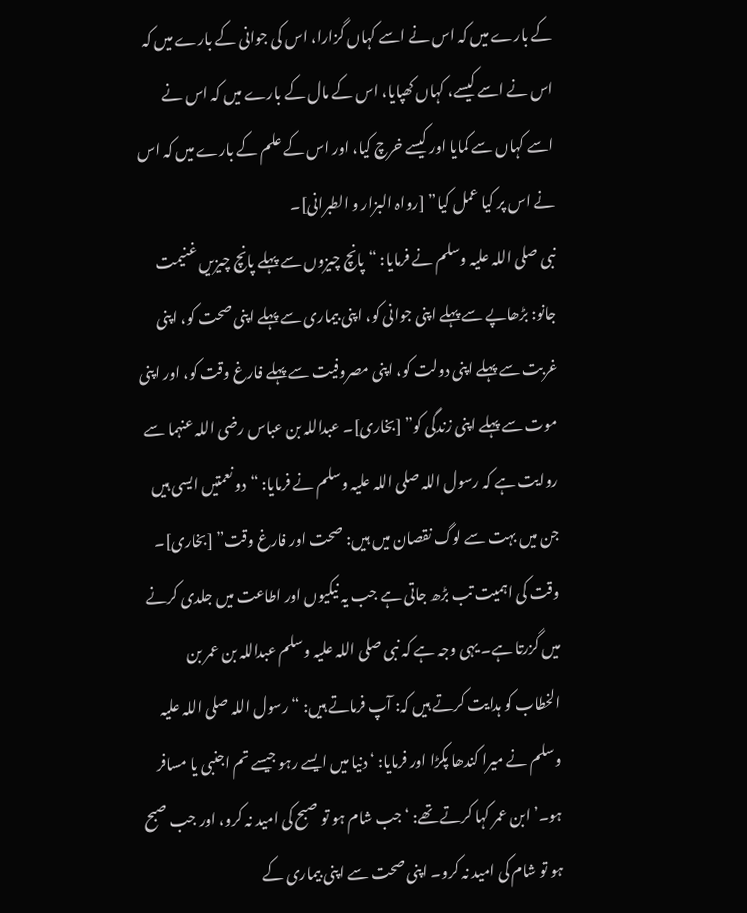کے بارے میں کہ اس نے اسے کہاں گزارا، اس کی جوانی کے بارے میں کہ اس نے اسے کیسے، کہاں کھپایا، اس کے مال کے بارے میں کہ اس نے اسے کہاں سے کمایا اور کیسے خرچ کیا، اور اس کے علم کے بارے میں کہ اس نے اس پر کیا عمل کیا” [رواہ البزار و الطبرانی]۔
نبی صلی اللہ علیہ وسلم نے فرمایا: “پانچ چیزوں سے پہلے پانچ چیزیں غنیمت جانو: بڑھاپے سے پہلے اپنی جوانی کو، اپنی بیماری سے پہلے اپنی صحت کو، اپنی غربت سے پہلے اپنی دولت کو، اپنی مصروفیت سے پہلے فارغ وقت کو، اور اپنی موت سے پہلے اپنی زندگی کو” [بخاری]۔ عبداللہ بن عباس رضی اللہ عنہما سے روایت ہے کہ رسول اللہ صلی اللہ علیہ وسلم نے فرمایا: “دو نعمتیں ایسی ہیں جن میں بہت سے لوگ نقصان میں ہیں: صحت اور فارغ وقت” [بخاری]۔
وقت کی اہمیت تب بڑھ جاتی ہے جب یہ نیکیوں اور اطاعت میں جلدی کرنے میں گزرتا ہے۔ یہی وجہ ہے کہ نبی صلی اللہ علیہ وسلم عبداللہ بن عمر بن الخطاب کو ہدایت کرتے ہیں کہ: آپ فرماتے ہیں: “رسول اللہ صلی اللہ علیہ وسلم نے میرا کندھا پکڑا اور فرمایا: ‘دنیا میں ایسے رہو جیسے تم اجنبی یا مسافر ہو۔’ ابن عمر کہا کرتے تھے: ‘جب شام ہو تو صبح کی امید نہ کرو، اور جب صبح ہو تو شام کی امید نہ کرو۔ اپنی صحت سے اپنی بیماری کے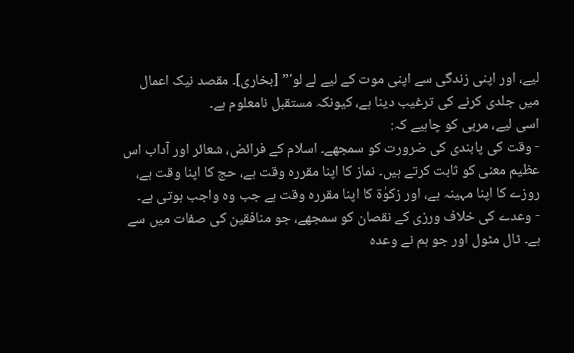لیے، اور اپنی زندگی سے اپنی موت کے لیے لے لو'” [بخاری]۔ مقصد نیک اعمال میں جلدی کرنے کی ترغیب دینا ہے، کیونکہ مستقبل نامعلوم ہے۔
اسی لیے، مربی کو چاہیے کہ:
- وقت کی پابندی کی ضرورت کو سمجھے۔ اسلام کے فرائض، شعائر اور آداب اس عظیم معنی کو ثابت کرتے ہیں۔ نماز کا اپنا مقررہ وقت ہے، حج کا اپنا وقت ہے، روزے کا اپنا مہینہ ہے، اور زکوٰۃ کا اپنا مقررہ وقت ہے جب وہ واجب ہوتی ہے۔
- وعدے کی خلاف ورزی کے نقصان کو سمجھے، جو منافقین کی صفات میں سے ہے۔ ٹال مٹول اور جو ہم نے وعدہ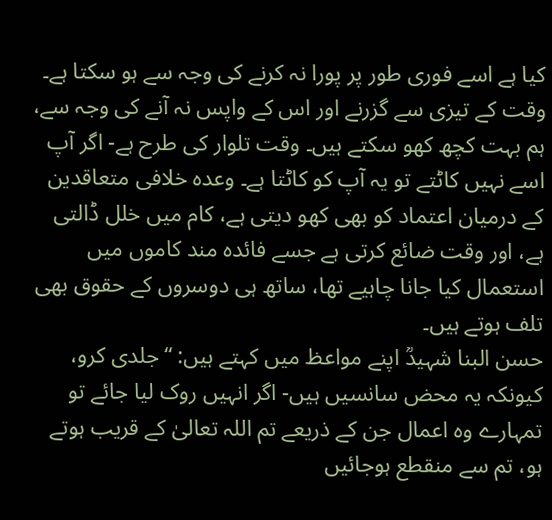کیا ہے اسے فوری طور پر پورا نہ کرنے کی وجہ سے ہو سکتا ہے۔ وقت کے تیزی سے گزرنے اور اس کے واپس نہ آنے کی وجہ سے، ہم بہت کچھ کھو سکتے ہیں۔ وقت تلوار کی طرح ہے- اگر آپ اسے نہیں کاٹتے تو یہ آپ کو کاٹتا ہے۔ وعدہ خلافی متعاقدین کے درمیان اعتماد کو بھی کھو دیتی ہے، کام میں خلل ڈالتی ہے، اور وقت ضائع کرتی ہے جسے فائدہ مند کاموں میں استعمال کیا جانا چاہیے تھا، ساتھ ہی دوسروں کے حقوق بھی تلف ہوتے ہیں۔
حسن البنا شہیدؒ اپنے مواعظ میں کہتے ہیں: “جلدی کرو، کیونکہ یہ محض سانسیں ہیں- اگر انہیں روک لیا جائے تو تمہارے وہ اعمال جن کے ذریعے تم اللہ تعالیٰ کے قریب ہوتے ہو، تم سے منقطع ہوجائیں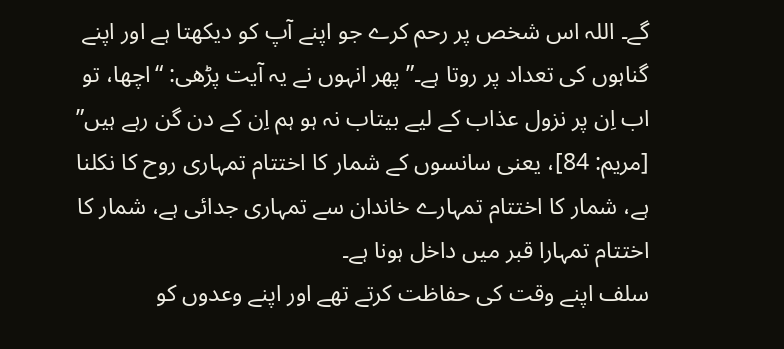گے۔ اللہ اس شخص پر رحم کرے جو اپنے آپ کو دیکھتا ہے اور اپنے گناہوں کی تعداد پر روتا ہے۔” پھر انہوں نے یہ آیت پڑھی: “اچھا، تو اب اِن پر نزول عذاب کے لیے بیتاب نہ ہو ہم اِن کے دن گن رہے ہیں” [مريم: 84]، یعنی سانسوں کے شمار کا اختتام تمہاری روح کا نکلنا ہے، شمار کا اختتام تمہارے خاندان سے تمہاری جدائی ہے، شمار کا اختتام تمہارا قبر میں داخل ہونا ہے۔
سلف اپنے وقت کی حفاظت کرتے تھے اور اپنے وعدوں کو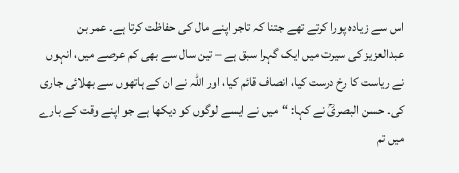اس سے زیادہ پورا کرتے تھے جتنا کہ تاجر اپنے مال کی حفاظت کرتا ہے۔ عمر بن عبدالعزیز کی سیرت میں ایک گہرا سبق ہے – تین سال سے بھی کم عرصے میں، انہوں نے ریاست کا رخ درست کیا، انصاف قائم کیا، اور اللہ نے ان کے ہاتھوں سے بھلائی جاری کی۔ حسن البصریؒ نے کہا: “میں نے ایسے لوگوں کو دیکھا ہے جو اپنے وقت کے بارے میں تم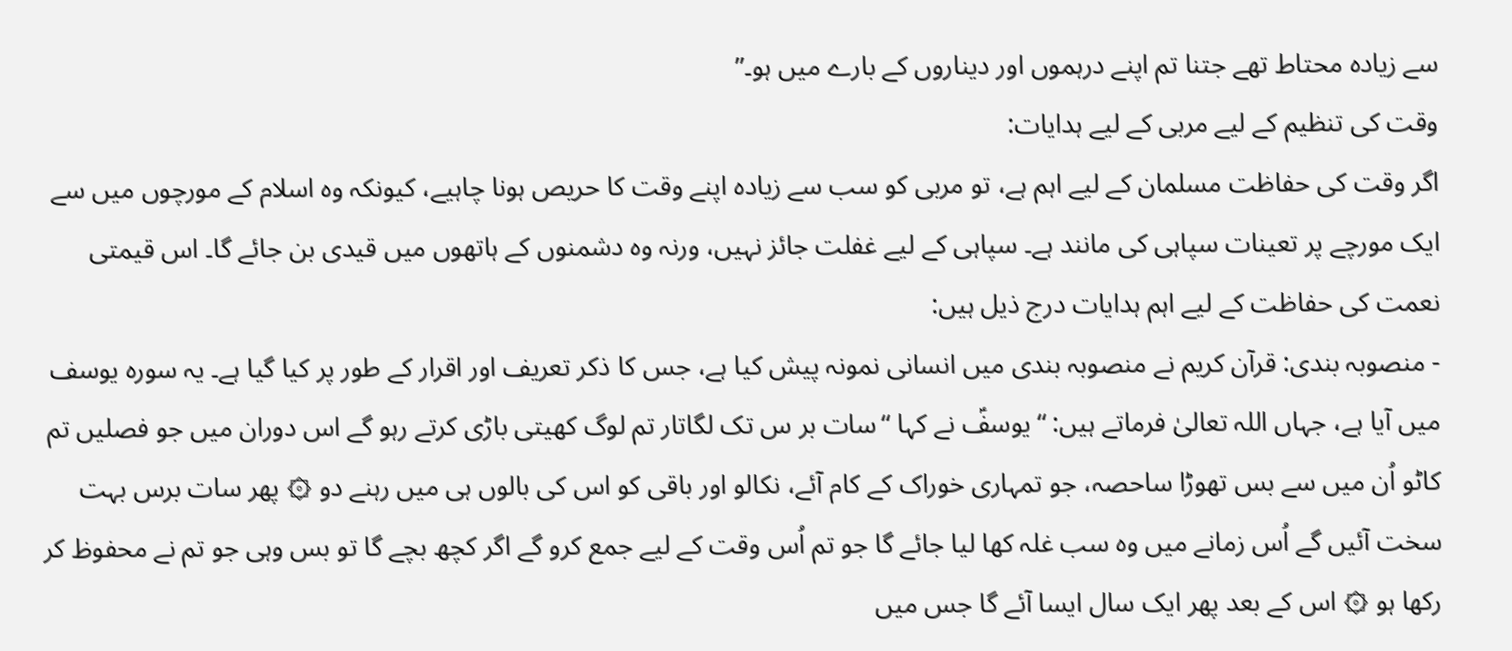سے زیادہ محتاط تھے جتنا تم اپنے درہموں اور دیناروں کے بارے میں ہو۔”
وقت کی تنظیم کے لیے مربی کے لیے ہدایات:
اگر وقت کی حفاظت مسلمان کے لیے اہم ہے، تو مربی کو سب سے زیادہ اپنے وقت کا حریص ہونا چاہیے، کیونکہ وہ اسلام کے مورچوں میں سے ایک مورچے پر تعینات سپاہی کی مانند ہے۔ سپاہی کے لیے غفلت جائز نہیں، ورنہ وہ دشمنوں کے ہاتھوں میں قیدی بن جائے گا۔ اس قیمتی نعمت کی حفاظت کے لیے اہم ہدایات درج ذیل ہیں:
- منصوبہ بندی: قرآن کریم نے منصوبہ بندی میں انسانی نمونہ پیش کیا ہے، جس کا ذکر تعریف اور اقرار کے طور پر کیا گیا ہے۔ یہ سورہ یوسف میں آیا ہے، جہاں اللہ تعالیٰ فرماتے ہیں: “یوسفؑ نے کہا “سات بر س تک لگاتار تم لوگ کھیتی باڑی کرتے رہو گے اس دوران میں جو فصلیں تم کاٹو اُن میں سے بس تھوڑا ساحصہ، جو تمہاری خوراک کے کام آئے، نکالو اور باقی کو اس کی بالوں ہی میں رہنے دو ۞ پھر سات برس بہت سخت آئیں گے اُس زمانے میں وہ سب غلہ کھا لیا جائے گا جو تم اُس وقت کے لیے جمع کرو گے اگر کچھ بچے گا تو بس وہی جو تم نے محفوظ کر رکھا ہو ۞ اس کے بعد پھر ایک سال ایسا آئے گا جس میں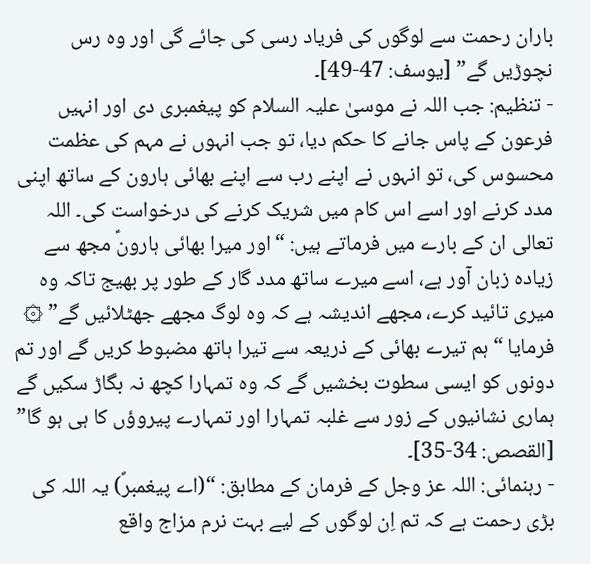باران رحمت سے لوگوں کی فریاد رسی کی جائے گی اور وہ رس نچوڑیں گے” [یوسف: 47-49]۔
- تنظیم: جب اللہ نے موسیٰ علیہ السلام کو پیغمبری دی اور انہیں فرعون کے پاس جانے کا حکم دیا، تو جب انہوں نے مہم کی عظمت محسوس کی، تو انہوں نے اپنے رب سے اپنے بھائی ہارون کے ساتھ اپنی مدد کرنے اور اسے اس کام میں شریک کرنے کی درخواست کی۔ اللہ تعالی ان کے بارے میں فرماتے ہیں: “اور میرا بھائی ہارونؑ مجھ سے زیادہ زبان آور ہے، اسے میرے ساتھ مدد گار کے طور پر بھیج تاکہ وہ میری تائید کرے، مجھے اندیشہ ہے کہ وہ لوگ مجھے جھٹلائیں گے” ۞ فرمایا “ہم تیرے بھائی کے ذریعہ سے تیرا ہاتھ مضبوط کریں گے اور تم دونوں کو ایسی سطوت بخشیں گے کہ وہ تمہارا کچھ نہ بگاڑ سکیں گے ہماری نشانیوں کے زور سے غلبہ تمہارا اور تمہارے پیروؤں کا ہی ہو گا” [القصص: 34-35]۔
- رہنمائی: اللہ عز وجل کے فرمان کے مطابق: “(اے پیغمبرؐ) یہ اللہ کی بڑی رحمت ہے کہ تم اِن لوگوں کے لیے بہت نرم مزاج واقع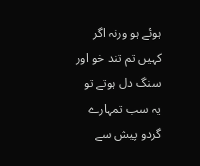ہوئے ہو ورنہ اگر کہیں تم تند خو اور سنگ دل ہوتے تو یہ سب تمہارے گردو پیش سے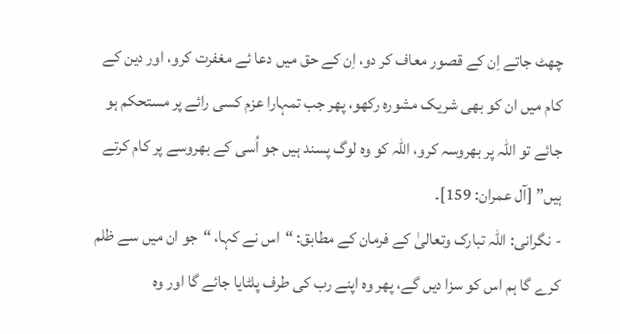چھٹ جاتے اِن کے قصور معاف کر دو، اِن کے حق میں دعا ئے مغفرت کرو، اور دین کے کام میں ان کو بھی شریک مشورہ رکھو، پھر جب تمہارا عزم کسی رائے پر مستحکم ہو جائے تو اللہ پر بھروسہ کرو، اللہ کو وہ لوگ پسند ہیں جو اُسی کے بھروسے پر کام کرتے ہیں” [آل عمران: 159]۔
- نگرانی: اللہ تبارک وتعالیٰ کے فرمان کے مطابق: “اس نے کہا، “جو ان میں سے ظلم کرے گا ہم اس کو سزا دیں گے، پھر وہ اپنے رب کی طرف پلٹایا جائے گا اور وہ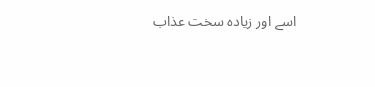اسے اور زیادہ سخت عذاب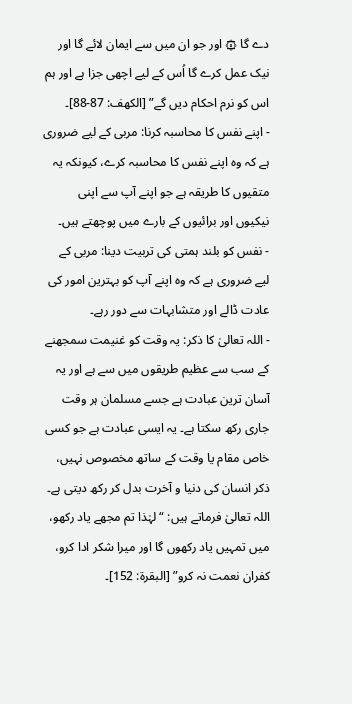دے گا ۞ اور جو ان میں سے ایمان لائے گا اور نیک عمل کرے گا اُس کے لیے اچھی جزا ہے اور ہم اس کو نرم احکام دیں گے” [الکهف: 87-88]۔
- اپنے نفس کا محاسبہ کرنا: مربی کے لیے ضروری ہے کہ وہ اپنے نفس کا محاسبہ کرے، کیونکہ یہ متقیوں کا طریقہ ہے جو اپنے آپ سے اپنی نیکیوں اور برائیوں کے بارے میں پوچھتے ہیں۔
- نفس کو بلند ہمتی کی تربیت دینا: مربی کے لیے ضروری ہے کہ وہ اپنے آپ کو بہترین امور کی عادت ڈالے اور متشابہات سے دور رہے۔
- اللہ تعالیٰ کا ذکر: یہ وقت کو غنیمت سمجھنے کے سب سے عظیم طریقوں میں سے ہے اور یہ آسان ترین عبادت ہے جسے مسلمان ہر وقت جاری رکھ سکتا ہے۔ یہ ایسی عبادت ہے جو کسی خاص مقام یا وقت کے ساتھ مخصوص نہیں، ذکر انسان کی دنیا و آخرت بدل کر رکھ دیتی ہے۔ اللہ تعالیٰ فرماتے ہیں: “لہٰذا تم مجھے یاد رکھو، میں تمہیں یاد رکھوں گا اور میرا شکر ادا کرو، کفران نعمت نہ کرو” [البقرة: 152]۔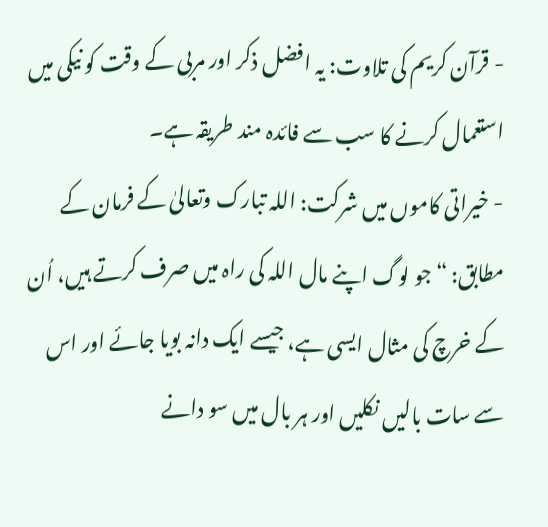- قرآن کریم کی تلاوت: یہ افضل ذکر اور مربی کے وقت کو نیکی میں استعمال کرنے کا سب سے فائدہ مند طریقہ ہے۔
- خیراتی کاموں میں شرکت: اللہ تبارک وتعالیٰ کے فرمان کے مطابق: “جو لوگ اپنے مال اللہ کی راہ میں صرف کرتے ہیں، اُن کے خرچ کی مثال ایسی ہے، جیسے ایک دانہ بویا جائے اور اس سے سات بالیں نکلیں اور ہر بال میں سو دانے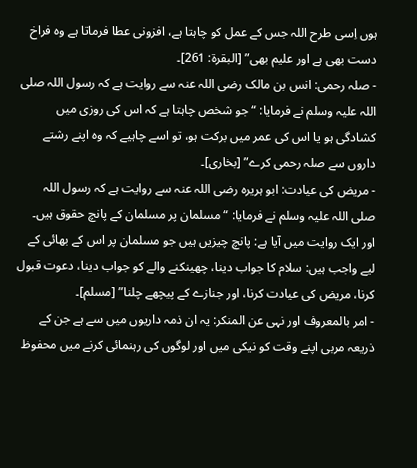ہوں اِسی طرح اللہ جس کے عمل کو چاہتا ہے، افزونی عطا فرماتا ہے وہ فراخ دست بھی ہے اور علیم بھی” [البقرة: 261]۔
- صلہ رحمی: انس بن مالک رضی اللہ عنہ سے روایت ہے کہ رسول اللہ صلی اللہ علیہ وسلم نے فرمایا: “جو شخص چاہتا ہے کہ اس کی روزی میں کشادگی ہو یا اس کی عمر میں برکت ہو، تو اسے چاہیے کہ وہ اپنے رشتے داروں سے صلہ رحمی کرے” [بخاری]۔
- مریض کی عیادت: ابو ہریرہ رضی اللہ عنہ سے روایت ہے کہ رسول اللہ صلی اللہ علیہ وسلم نے فرمایا: “مسلمان پر مسلمان کے پانچ حقوق ہیں۔ اور ایک روایت میں آیا ہے: پانچ چیزیں ہیں جو مسلمان پر اس کے بھائی کے لیے واجب ہیں: سلام کا جواب دینا، چھینکنے والے کو جواب دینا، دعوت قبول کرنا، مریض کی عیادت کرنا، اور جنازے کے پیچھے چلنا” [مسلم]۔
- امر بالمعروف اور نہی عن المنکر: یہ ان ذمہ داریوں میں سے ہے جن کے ذریعہ مربی اپنے وقت کو نیکی میں اور لوگوں کی رہنمائی کرنے میں محفوظ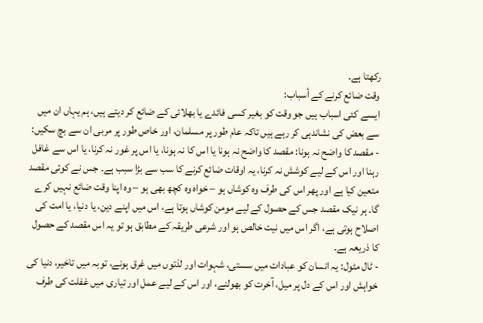رکھتا ہے۔
وقت ضائع کرنے کے أسباب:
ایسے کئی اسباب ہیں جو وقت کو بغیر کسی فائدے یا بھلائی کے ضائع کر دیتے ہیں، ہم یہاں ان میں سے بعض کی نشاندہی کر رہے ہیں تاکہ عام طور پر مسلمان، اور خاص طور پر مربی ان سے بچ سکیں:
- مقصد کا واضح نہ ہونا: مقصد کا واضح نہ ہونا یا اس کا نہ ہونا، یا اس پر غور نہ کرنا، یا اس سے غافل رہنا اور اس کے لیے کوشش نہ کرنا، یہ اوقات ضائع کرنے کا سب سے بڑا سبب ہے۔ جس نے کوئی مقصد متعین کیا ہے اور پھر اس کی طرف وہ کوشاں ہو – خواہ وہ کچھ بھی ہو – وہ اپنا وقت ضائع نہیں کرے گا۔ ہر نیک مقصد جس کے حصول کے لیے مومن کوشاں ہوتا ہے، اس میں اپنے دین، یا دنیا، یا امت کی اصلاح ہوتی ہے، اگر اس میں نیت خالص ہو اور شرعی طریقہ کے مطابق ہو تو یہ اس مقصد کے حصول کا ذریعہ ہے۔
- ٹال مٹول: یہ انسان کو عبادات میں سستی، شہوات اور لذتوں میں غرق ہونے، توبہ میں تاخیر، دنیا کی خواہش اور اس کے دل پر میل، آخرت کو بھولنے، اور اس کے لیے عمل اور تیاری میں غفلت کی طرف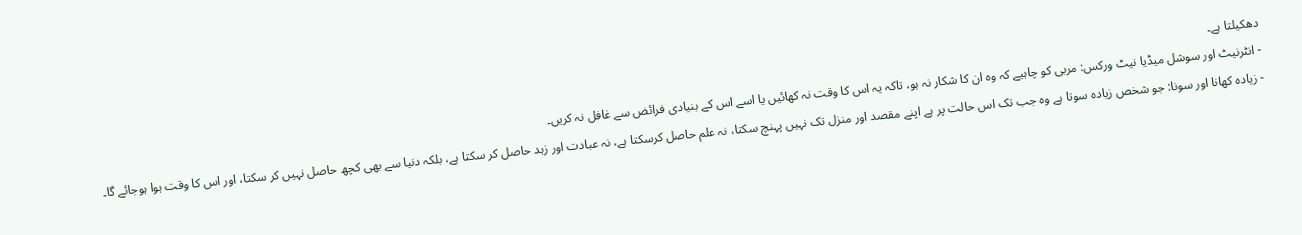دھکیلتا ہے۔
- انٹرنیٹ اور سوشل میڈیا نیٹ ورکس: مربی کو چاہیے کہ وہ ان کا شکار نہ ہو، تاکہ یہ اس کا وقت نہ کھائیں یا اسے اس کے بنیادی فرائض سے غافل نہ کریں۔
- زیادہ کھانا اور سونا: جو شخص زیادہ سوتا ہے وہ جب تک اس حالت پر ہے اپنے مقصد اور منزل تک نہیں پہنچ سکتا، نہ علم حاصل کرسکتا ہے، نہ عبادت اور زہد حاصل کر سکتا ہے، بلکہ دنیا سے بھی کچھ حاصل نہیں کر سکتا، اور اس کا وقت ہوا ہوجائے گا۔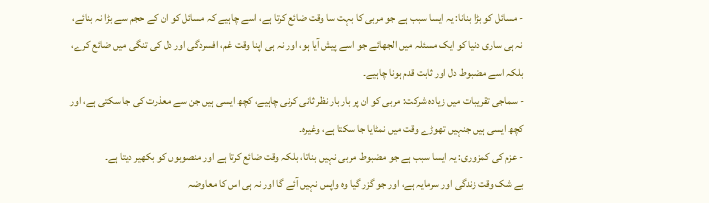- مسائل کو بڑا بنانا: یہ ایسا سبب ہے جو مربی کا بہت سا وقت ضائع کرتا ہے، اسے چاہیے کہ مسائل کو ان کے حجم سے بڑا نہ بنائے، نہ ہی ساری دنیا کو ایک مسئلہ میں الجھائے جو اسے پیش آیا ہو، اور نہ ہی اپنا وقت غم، افسردگی اور دل کی تنگی میں ضائع کرے، بلکہ اسے مضبوط دل اور ثابت قدم ہونا چاہیے۔
- سماجی تقریبات میں زیادہ شرکت: مربی کو ان پر بار بار نظر ثانی کرنی چاہیے، کچھ ایسی ہیں جن سے معذرت کی جا سکتی ہے، اور کچھ ایسی ہیں جنہیں تھوڑے وقت میں نمٹایا جا سکتا ہے، وغیرہ۔
- عزم کی کمزوری: یہ ایسا سبب ہے جو مضبوط مربی نہیں بناتا، بلکہ وقت ضائع کرتا ہے اور منصوبوں کو بکھیر دیتا ہے۔
بے شک وقت زندگی اور سرمایہ ہے، اور جو گزر گیا وہ واپس نہیں آئے گا اور نہ ہی اس کا معاوضہ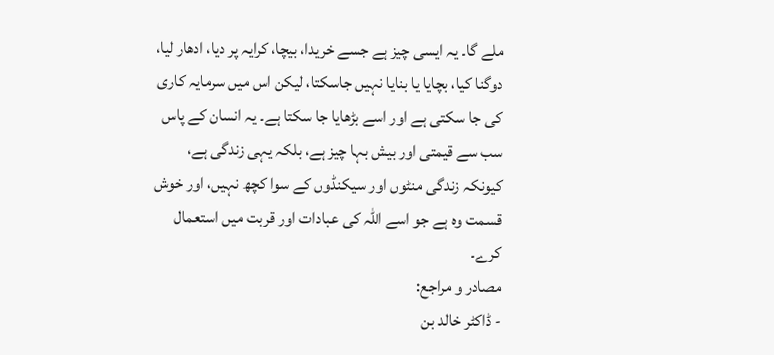ملے گا۔ یہ ایسی چیز ہے جسے خریدا، بیچا، کرایہ پر دیا، ادھار لیا، دوگنا کیا، بچایا یا بنایا نہیں جاسکتا، لیکن اس میں سرمایہ کاری کی جا سکتی ہے اور اسے بڑھایا جا سکتا ہے۔ یہ انسان کے پاس سب سے قیمتی اور بیش بہا چیز ہے، بلکہ یہی زندگی ہے، کیونکہ زندگی منٹوں اور سیکنڈوں کے سوا کچھ نہیں، اور خوش قسمت وہ ہے جو اسے اللہ کی عبادات اور قربت میں استعمال کرے۔
مصادر و مراجع:
- ڈاکٹر خالد بن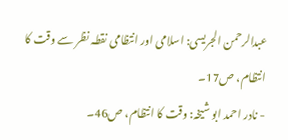عبدالرحمن الجریسی: اسلامی اور انتظامی نقطہ نظر سے وقت کا انتظام، ص17۔
- نادر احمد ابو شیخہ: وقت کا انتظام، ص46۔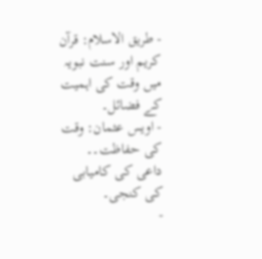- طریق الاسلام: قرآن کریم اور سنت نبویہ میں وقت کی اہمیت کے فضائل۔
- اویس عثمان: وقت کی حفاظت۔۔ داعی کی کامیابی کی کنجی۔
-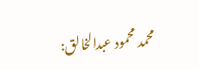محمد محمود عبدالخالق: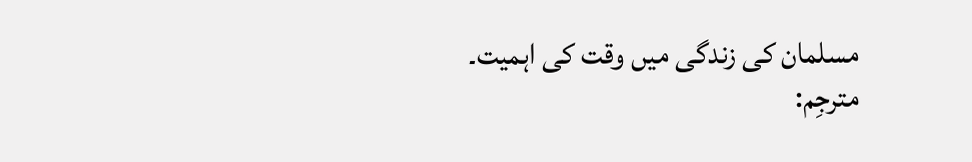مسلمان کی زندگی میں وقت کی اہمیت۔
مترجِم: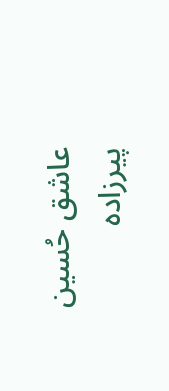عاشق حُسین پیرزادہ